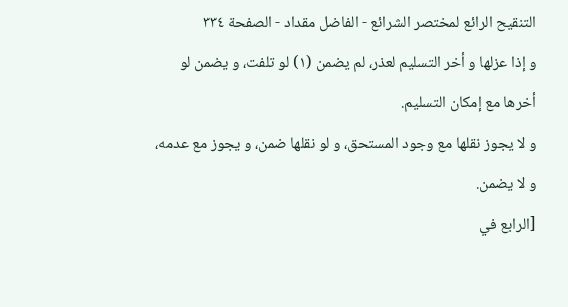التنقيح الرائع لمختصر الشرائع - الفاضل مقداد - الصفحة ٣٣٤
و إذا عزلها و أخر التسليم لعذر، لم يضمن (١) لو تلفت، و يضمن لو أخرها مع إمكان التسليم.
و لا يجوز نقلها مع وجود المستحق، و لو نقلها ضمن، و يجوز مع عدمه، و لا يضمن.
[الرابع في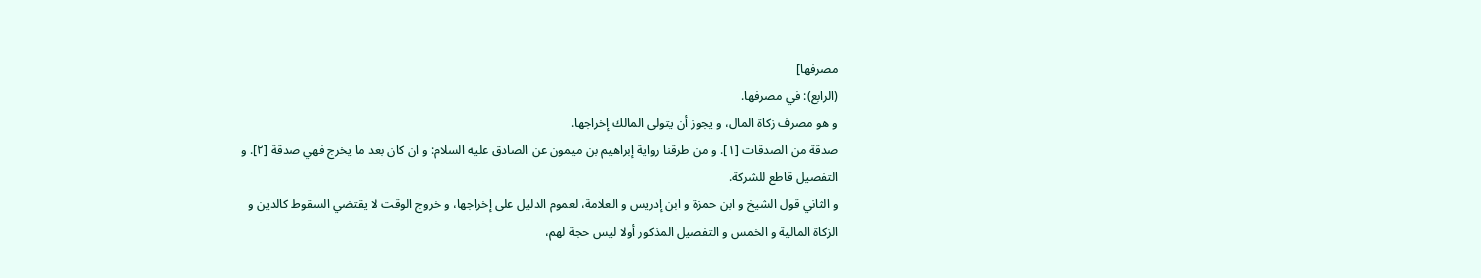مصرفها]
(الرابع): في مصرفها.
و هو مصرف زكاة المال، و يجوز أن يتولى المالك إخراجها.
صدقة من الصدقات [١]. و من طرقنا رواية إبراهيم بن ميمون عن الصادق عليه السلام: و ان كان بعد ما يخرج فهي صدقة [٢]. و التفصيل قاطع للشركة.
و الثاني قول الشيخ و ابن حمزة و ابن إدريس و العلامة، لعموم الدليل على إخراجها، و خروج الوقت لا يقتضي السقوط كالدين و الزكاة المالية و الخمس و التفصيل المذكور أولا ليس حجة لهم،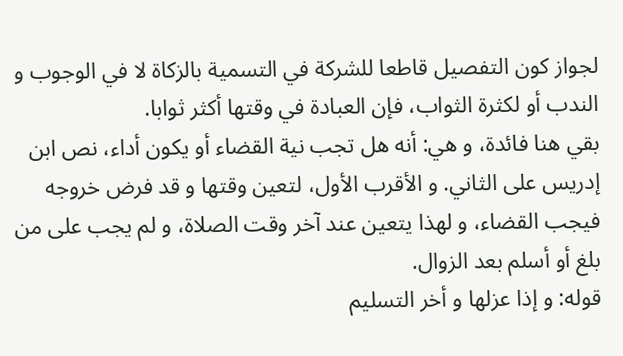لجواز كون التفصيل قاطعا للشركة في التسمية بالزكاة لا في الوجوب و الندب أو لكثرة الثواب، فإن العبادة في وقتها أكثر ثوابا.
بقي هنا فائدة، و هي: أنه هل تجب نية القضاء أو يكون أداء، نص ابن إدريس على الثاني. و الأقرب الأول، لتعين وقتها و قد فرض خروجه فيجب القضاء، و لهذا يتعين عند آخر وقت الصلاة، و لم يجب على من بلغ أو أسلم بعد الزوال.
قوله: و إذا عزلها و أخر التسليم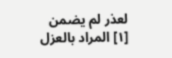لعذر لم يضمن
[١] المراد بالعزل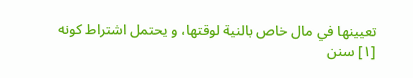تعيينها في مال خاص بالنية لوقتها، و يحتمل اشتراط كونه
[١] سنن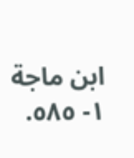ابن ماجة ١- ٥٨٥.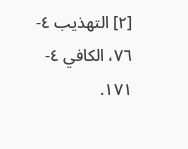[٢] التهذيب ٤- ٧٦، الكافي ٤- ١٧١.